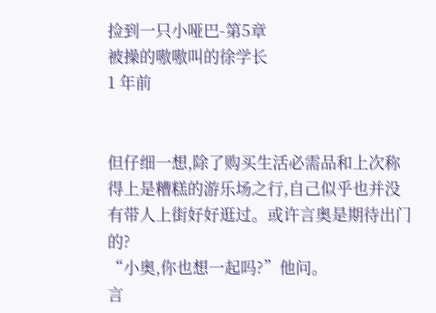捡到一只小哑巴-第5章
被操的嗷嗷叫的徐学长
1 年前


但仔细一想,除了购买生活必需品和上次称得上是糟糕的游乐场之行,自己似乎也并没有带人上街好好逛过。或许言奥是期待出门的?
“小奥,你也想一起吗?”他问。
言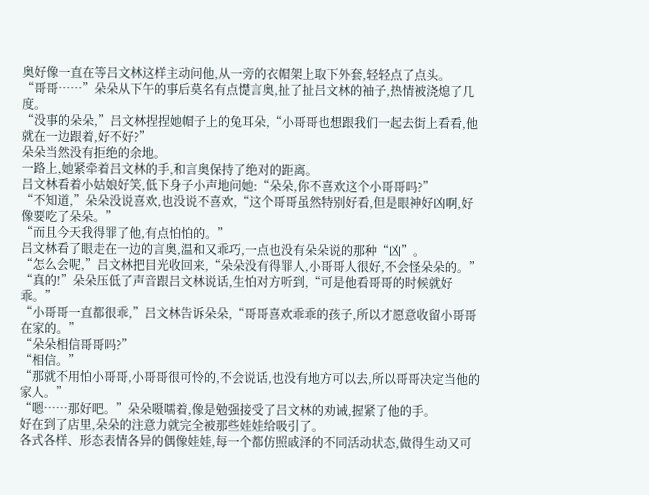奥好像一直在等吕文林这样主动问他,从一旁的衣帽架上取下外套,轻轻点了点头。
“哥哥……”朵朵从下午的事后莫名有点憷言奥,扯了扯吕文林的袖子,热情被浇熄了几度。
“没事的朵朵,”吕文林捏捏她帽子上的兔耳朵,“小哥哥也想跟我们一起去街上看看,他就在一边跟着,好不好?”
朵朵当然没有拒绝的余地。
一路上,她紧牵着吕文林的手,和言奥保持了绝对的距离。
吕文林看着小姑娘好笑,低下身子小声地问她:“朵朵,你不喜欢这个小哥哥吗?”
“不知道,”朵朵没说喜欢,也没说不喜欢,“这个哥哥虽然特别好看,但是眼神好凶啊,好像要吃了朵朵。”
“而且今天我得罪了他,有点怕怕的。”
吕文林看了眼走在一边的言奥,温和又乖巧,一点也没有朵朵说的那种“凶”。
“怎么会呢,”吕文林把目光收回来,“朵朵没有得罪人,小哥哥人很好,不会怪朵朵的。”
“真的!”朵朵压低了声音跟吕文林说话,生怕对方听到,“可是他看哥哥的时候就好乖。”
“小哥哥一直都很乖,”吕文林告诉朵朵,“哥哥喜欢乖乖的孩子,所以才愿意收留小哥哥在家的。”
“朵朵相信哥哥吗?”
“相信。”
“那就不用怕小哥哥,小哥哥很可怜的,不会说话,也没有地方可以去,所以哥哥决定当他的家人。”
“嗯……那好吧。”朵朵嗫嚅着,像是勉强接受了吕文林的劝诫,握紧了他的手。
好在到了店里,朵朵的注意力就完全被那些娃娃给吸引了。
各式各样、形态表情各异的偶像娃娃,每一个都仿照戚泽的不同活动状态,做得生动又可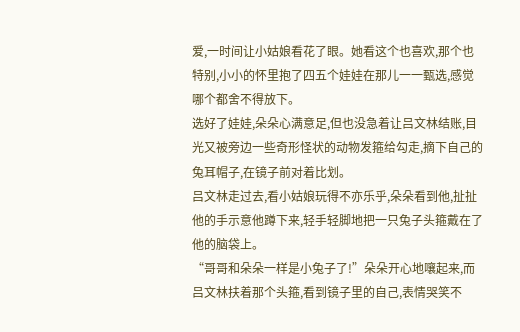爱,一时间让小姑娘看花了眼。她看这个也喜欢,那个也特别,小小的怀里抱了四五个娃娃在那儿一一甄选,感觉哪个都舍不得放下。
选好了娃娃,朵朵心满意足,但也没急着让吕文林结账,目光又被旁边一些奇形怪状的动物发箍给勾走,摘下自己的兔耳帽子,在镜子前对着比划。
吕文林走过去,看小姑娘玩得不亦乐乎,朵朵看到他,扯扯他的手示意他蹲下来,轻手轻脚地把一只兔子头箍戴在了他的脑袋上。
“哥哥和朵朵一样是小兔子了!”朵朵开心地嚷起来,而吕文林扶着那个头箍,看到镜子里的自己,表情哭笑不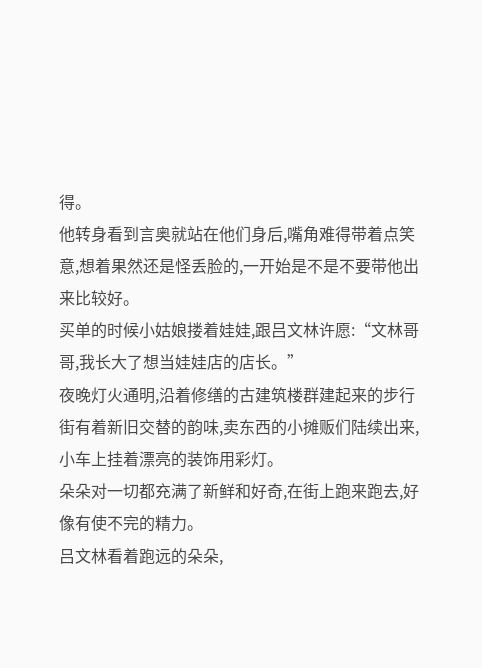得。
他转身看到言奥就站在他们身后,嘴角难得带着点笑意,想着果然还是怪丢脸的,一开始是不是不要带他出来比较好。
买单的时候小姑娘搂着娃娃,跟吕文林许愿:“文林哥哥,我长大了想当娃娃店的店长。”
夜晚灯火通明,沿着修缮的古建筑楼群建起来的步行街有着新旧交替的韵味,卖东西的小摊贩们陆续出来,小车上挂着漂亮的装饰用彩灯。
朵朵对一切都充满了新鲜和好奇,在街上跑来跑去,好像有使不完的精力。
吕文林看着跑远的朵朵,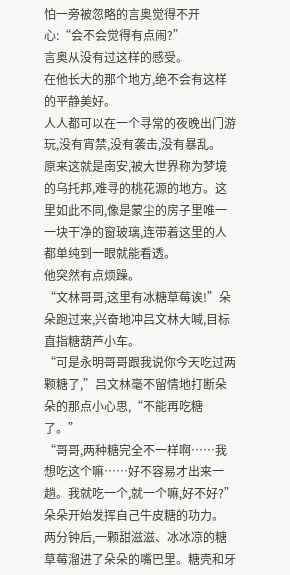怕一旁被忽略的言奥觉得不开心:“会不会觉得有点闹?”
言奥从没有过这样的感受。
在他长大的那个地方,绝不会有这样的平静美好。
人人都可以在一个寻常的夜晚出门游玩,没有宵禁,没有袭击,没有暴乱。
原来这就是南安,被大世界称为梦境的乌托邦,难寻的桃花源的地方。这里如此不同,像是蒙尘的房子里唯一一块干净的窗玻璃,连带着这里的人都单纯到一眼就能看透。
他突然有点烦躁。
“文林哥哥,这里有冰糖草莓诶!”朵朵跑过来,兴奋地冲吕文林大喊,目标直指糖葫芦小车。
“可是永明哥哥跟我说你今天吃过两颗糖了,”吕文林毫不留情地打断朵朵的那点小心思,“不能再吃糖了。”
“哥哥,两种糖完全不一样啊……我想吃这个嘛……好不容易才出来一趟。我就吃一个,就一个嘛,好不好?”朵朵开始发挥自己牛皮糖的功力。
两分钟后,一颗甜滋滋、冰冰凉的糖草莓溜进了朵朵的嘴巴里。糖壳和牙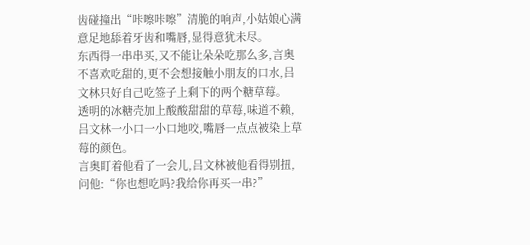齿碰撞出“咔嚓咔嚓”清脆的响声,小姑娘心满意足地舔着牙齿和嘴唇,显得意犹未尽。
东西得一串串买,又不能让朵朵吃那么多,言奥不喜欢吃甜的,更不会想接触小朋友的口水,吕文林只好自己吃签子上剩下的两个糖草莓。
透明的冰糖壳加上酸酸甜甜的草莓,味道不赖,吕文林一小口一小口地咬,嘴唇一点点被染上草莓的颜色。
言奥盯着他看了一会儿,吕文林被他看得别扭,问他:“你也想吃吗?我给你再买一串?”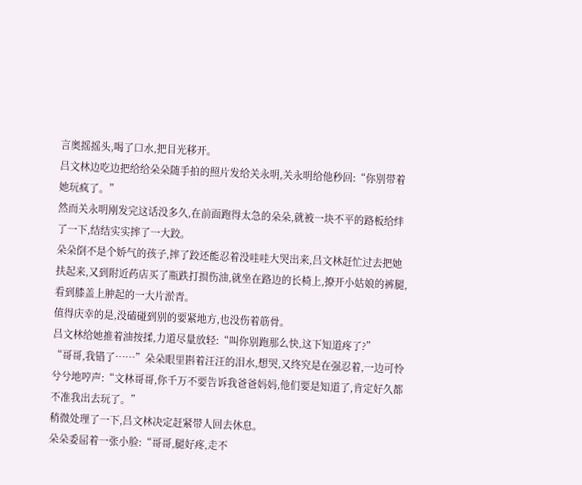言奥摇摇头,喝了口水,把目光移开。
吕文林边吃边把给给朵朵随手拍的照片发给关永明,关永明给他秒回:“你别带着她玩疯了。”
然而关永明刚发完这话没多久,在前面跑得太急的朵朵,就被一块不平的路板给绊了一下,结结实实摔了一大跤。
朵朵倒不是个娇气的孩子,摔了跤还能忍着没哇哇大哭出来,吕文林赶忙过去把她扶起来,又到附近药店买了瓶跌打损伤油,就坐在路边的长椅上,撩开小姑娘的裤腿,看到膝盖上肿起的一大片淤青。
值得庆幸的是,没磕碰到别的要紧地方,也没伤着筋骨。
吕文林给她推着油按揉,力道尽量放轻:“叫你别跑那么快,这下知道疼了?”
“哥哥,我错了……”朵朵眼里斟着汪汪的泪水,想哭,又终究是在强忍着,一边可怜兮兮地哼声:“文林哥哥,你千万不要告诉我爸爸妈妈,他们要是知道了,肯定好久都不准我出去玩了。”
稍微处理了一下,吕文林决定赶紧带人回去休息。
朵朵委屈着一张小脸:“哥哥,腿好疼,走不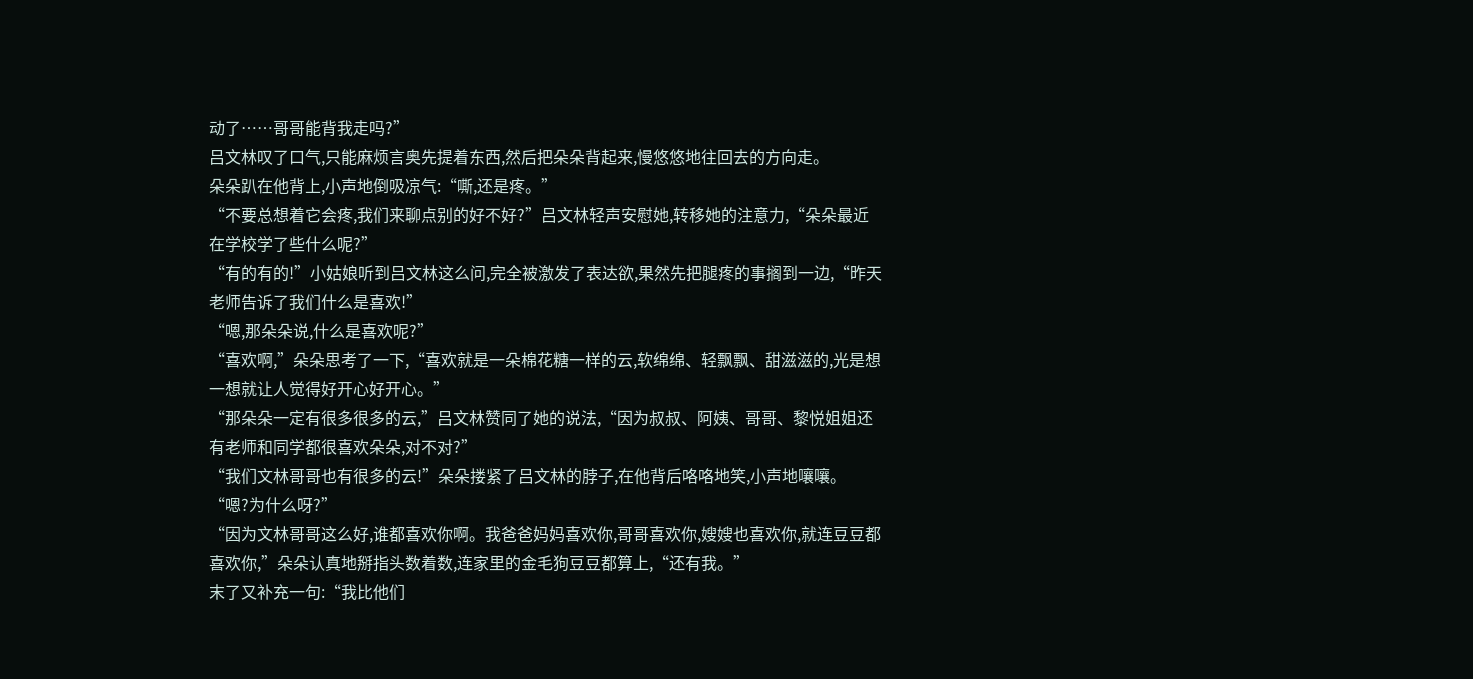动了……哥哥能背我走吗?”
吕文林叹了口气,只能麻烦言奥先提着东西,然后把朵朵背起来,慢悠悠地往回去的方向走。
朵朵趴在他背上,小声地倒吸凉气:“嘶,还是疼。”
“不要总想着它会疼,我们来聊点别的好不好?”吕文林轻声安慰她,转移她的注意力,“朵朵最近在学校学了些什么呢?”
“有的有的!”小姑娘听到吕文林这么问,完全被激发了表达欲,果然先把腿疼的事搁到一边,“昨天老师告诉了我们什么是喜欢!”
“嗯,那朵朵说,什么是喜欢呢?”
“喜欢啊,”朵朵思考了一下,“喜欢就是一朵棉花糖一样的云,软绵绵、轻飘飘、甜滋滋的,光是想一想就让人觉得好开心好开心。”
“那朵朵一定有很多很多的云,”吕文林赞同了她的说法,“因为叔叔、阿姨、哥哥、黎悦姐姐还有老师和同学都很喜欢朵朵,对不对?”
“我们文林哥哥也有很多的云!”朵朵搂紧了吕文林的脖子,在他背后咯咯地笑,小声地嚷嚷。
“嗯?为什么呀?”
“因为文林哥哥这么好,谁都喜欢你啊。我爸爸妈妈喜欢你,哥哥喜欢你,嫂嫂也喜欢你,就连豆豆都喜欢你,”朵朵认真地掰指头数着数,连家里的金毛狗豆豆都算上,“还有我。”
末了又补充一句:“我比他们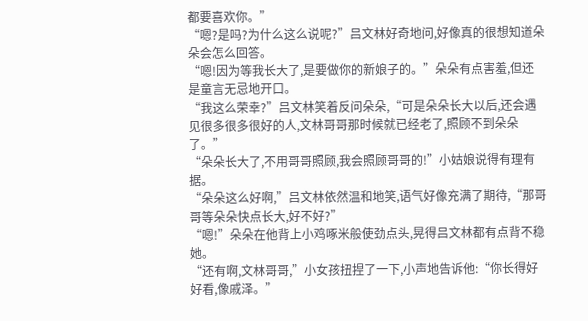都要喜欢你。”
“嗯?是吗?为什么这么说呢?”吕文林好奇地问,好像真的很想知道朵朵会怎么回答。
“嗯!因为等我长大了,是要做你的新娘子的。”朵朵有点害羞,但还是童言无忌地开口。
“我这么荣幸?”吕文林笑着反问朵朵,“可是朵朵长大以后,还会遇见很多很多很好的人,文林哥哥那时候就已经老了,照顾不到朵朵了。”
“朵朵长大了,不用哥哥照顾,我会照顾哥哥的!”小姑娘说得有理有据。
“朵朵这么好啊,”吕文林依然温和地笑,语气好像充满了期待,“那哥哥等朵朵快点长大,好不好?”
“嗯!”朵朵在他背上小鸡啄米般使劲点头,晃得吕文林都有点背不稳她。
“还有啊,文林哥哥,”小女孩扭捏了一下,小声地告诉他:“你长得好好看,像戚泽。”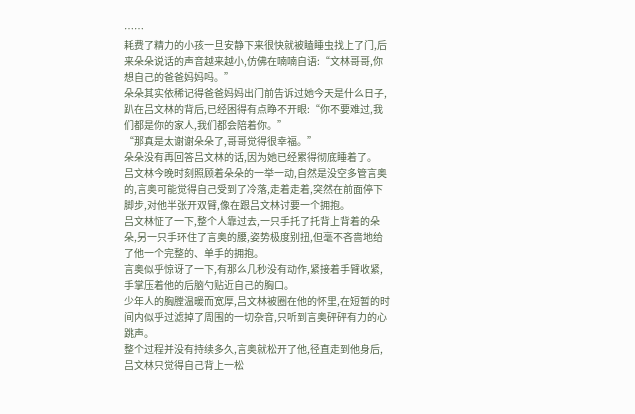……
耗费了精力的小孩一旦安静下来很快就被瞌睡虫找上了门,后来朵朵说话的声音越来越小,仿佛在喃喃自语:“文林哥哥,你想自己的爸爸妈妈吗。”
朵朵其实依稀记得爸爸妈妈出门前告诉过她今天是什么日子,趴在吕文林的背后,已经困得有点睁不开眼:“你不要难过,我们都是你的家人,我们都会陪着你。”
“那真是太谢谢朵朵了,哥哥觉得很幸福。”
朵朵没有再回答吕文林的话,因为她已经累得彻底睡着了。
吕文林今晚时刻照顾着朵朵的一举一动,自然是没空多管言奥的,言奥可能觉得自己受到了冷落,走着走着,突然在前面停下脚步,对他半张开双臂,像在跟吕文林讨要一个拥抱。
吕文林怔了一下,整个人靠过去,一只手托了托背上背着的朵朵,另一只手环住了言奥的腰,姿势极度别扭,但毫不吝啬地给了他一个完整的、单手的拥抱。
言奥似乎惊讶了一下,有那么几秒没有动作,紧接着手臂收紧,手掌压着他的后脑勺贴近自己的胸口。
少年人的胸膛温暖而宽厚,吕文林被圈在他的怀里,在短暂的时间内似乎过滤掉了周围的一切杂音,只听到言奥砰砰有力的心跳声。
整个过程并没有持续多久,言奥就松开了他,径直走到他身后,吕文林只觉得自己背上一松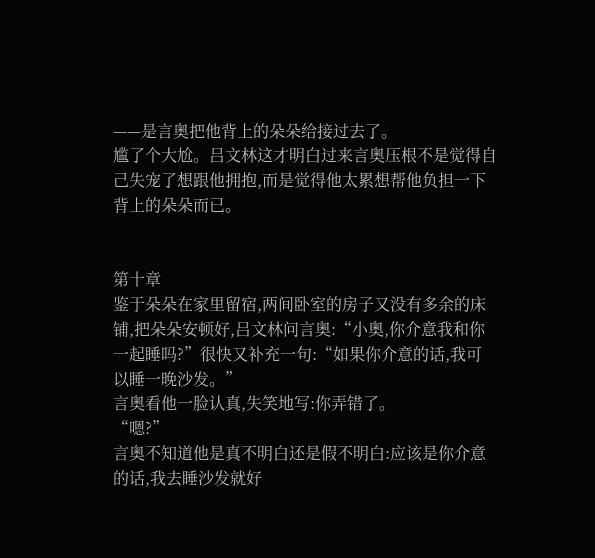——是言奥把他背上的朵朵给接过去了。
尴了个大尬。吕文林这才明白过来言奥压根不是觉得自己失宠了想跟他拥抱,而是觉得他太累想帮他负担一下背上的朵朵而已。


第十章
鉴于朵朵在家里留宿,两间卧室的房子又没有多余的床铺,把朵朵安顿好,吕文林问言奥:“小奥,你介意我和你一起睡吗?”很快又补充一句:“如果你介意的话,我可以睡一晚沙发。”
言奥看他一脸认真,失笑地写:你弄错了。
“嗯?”
言奥不知道他是真不明白还是假不明白:应该是你介意的话,我去睡沙发就好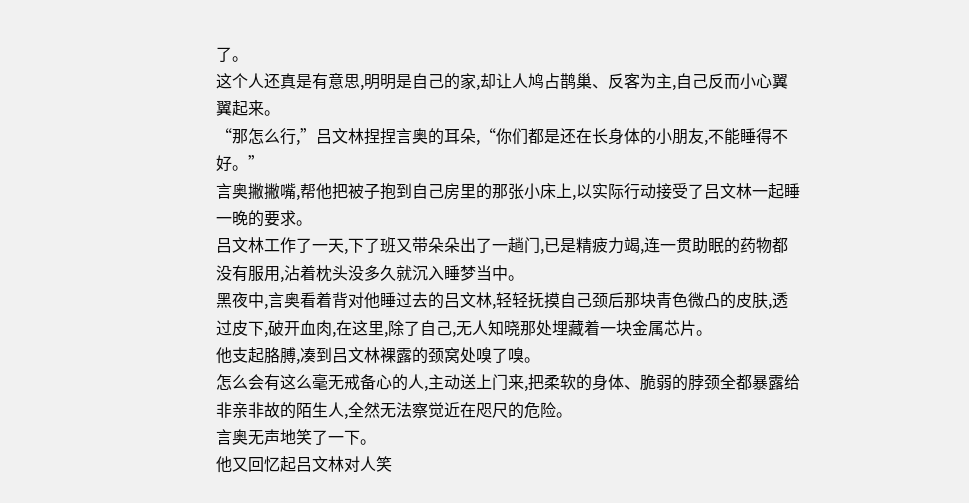了。
这个人还真是有意思,明明是自己的家,却让人鸠占鹊巢、反客为主,自己反而小心翼翼起来。
“那怎么行,”吕文林捏捏言奥的耳朵,“你们都是还在长身体的小朋友,不能睡得不好。”
言奥撇撇嘴,帮他把被子抱到自己房里的那张小床上,以实际行动接受了吕文林一起睡一晚的要求。
吕文林工作了一天,下了班又带朵朵出了一趟门,已是精疲力竭,连一贯助眠的药物都没有服用,沾着枕头没多久就沉入睡梦当中。
黑夜中,言奥看着背对他睡过去的吕文林,轻轻抚摸自己颈后那块青色微凸的皮肤,透过皮下,破开血肉,在这里,除了自己,无人知晓那处埋藏着一块金属芯片。
他支起胳膊,凑到吕文林裸露的颈窝处嗅了嗅。
怎么会有这么毫无戒备心的人,主动送上门来,把柔软的身体、脆弱的脖颈全都暴露给非亲非故的陌生人,全然无法察觉近在咫尺的危险。
言奥无声地笑了一下。
他又回忆起吕文林对人笑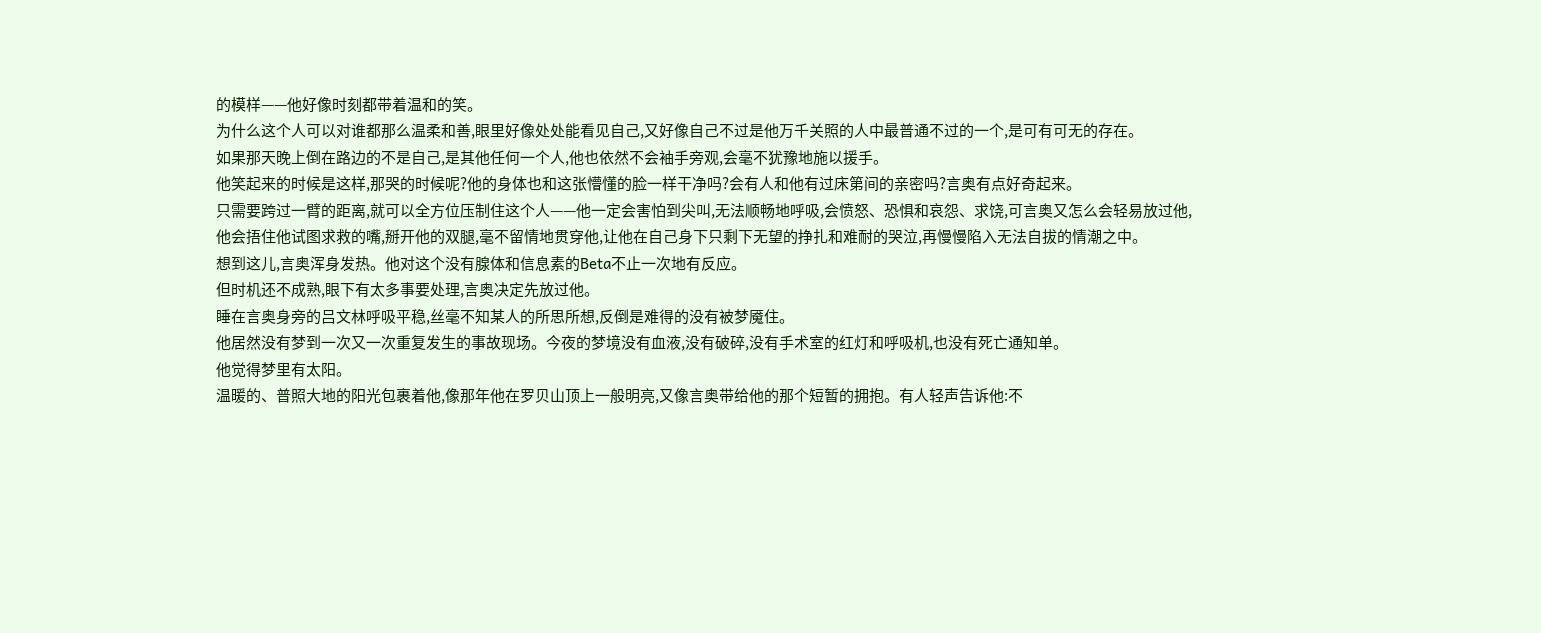的模样——他好像时刻都带着温和的笑。
为什么这个人可以对谁都那么温柔和善,眼里好像处处能看见自己,又好像自己不过是他万千关照的人中最普通不过的一个,是可有可无的存在。
如果那天晚上倒在路边的不是自己,是其他任何一个人,他也依然不会袖手旁观,会毫不犹豫地施以援手。
他笑起来的时候是这样,那哭的时候呢?他的身体也和这张懵懂的脸一样干净吗?会有人和他有过床第间的亲密吗?言奥有点好奇起来。
只需要跨过一臂的距离,就可以全方位压制住这个人——他一定会害怕到尖叫,无法顺畅地呼吸,会愤怒、恐惧和哀怨、求饶,可言奥又怎么会轻易放过他,他会捂住他试图求救的嘴,掰开他的双腿,毫不留情地贯穿他,让他在自己身下只剩下无望的挣扎和难耐的哭泣,再慢慢陷入无法自拔的情潮之中。
想到这儿,言奥浑身发热。他对这个没有腺体和信息素的Beta不止一次地有反应。
但时机还不成熟,眼下有太多事要处理,言奥决定先放过他。
睡在言奥身旁的吕文林呼吸平稳,丝毫不知某人的所思所想,反倒是难得的没有被梦魇住。
他居然没有梦到一次又一次重复发生的事故现场。今夜的梦境没有血液,没有破碎,没有手术室的红灯和呼吸机,也没有死亡通知单。
他觉得梦里有太阳。
温暖的、普照大地的阳光包裹着他,像那年他在罗贝山顶上一般明亮,又像言奥带给他的那个短暂的拥抱。有人轻声告诉他:不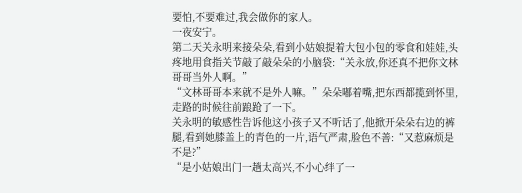要怕,不要难过,我会做你的家人。
一夜安宁。
第二天关永明来接朵朵,看到小姑娘提着大包小包的零食和娃娃,头疼地用食指关节敲了敲朵朵的小脑袋:“关永放,你还真不把你文林哥哥当外人啊。”
“文林哥哥本来就不是外人嘛。”朵朵嘟着嘴,把东西都揽到怀里,走路的时候往前踉跄了一下。
关永明的敏感性告诉他这小孩子又不听话了,他掀开朵朵右边的裤腿,看到她膝盖上的青色的一片,语气严肃,脸色不善:“又惹麻烦是不是?”
“是小姑娘出门一趟太高兴,不小心绊了一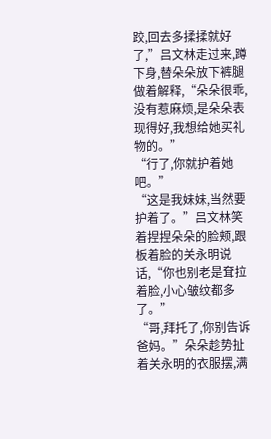跤,回去多揉揉就好了,”吕文林走过来,蹲下身,替朵朵放下裤腿做着解释,“朵朵很乖,没有惹麻烦,是朵朵表现得好,我想给她买礼物的。”
“行了,你就护着她吧。”
“这是我妹妹,当然要护着了。”吕文林笑着捏捏朵朵的脸颊,跟板着脸的关永明说话,“你也别老是耷拉着脸,小心皱纹都多了。”
“哥,拜托了,你别告诉爸妈。”朵朵趁势扯着关永明的衣服摆,满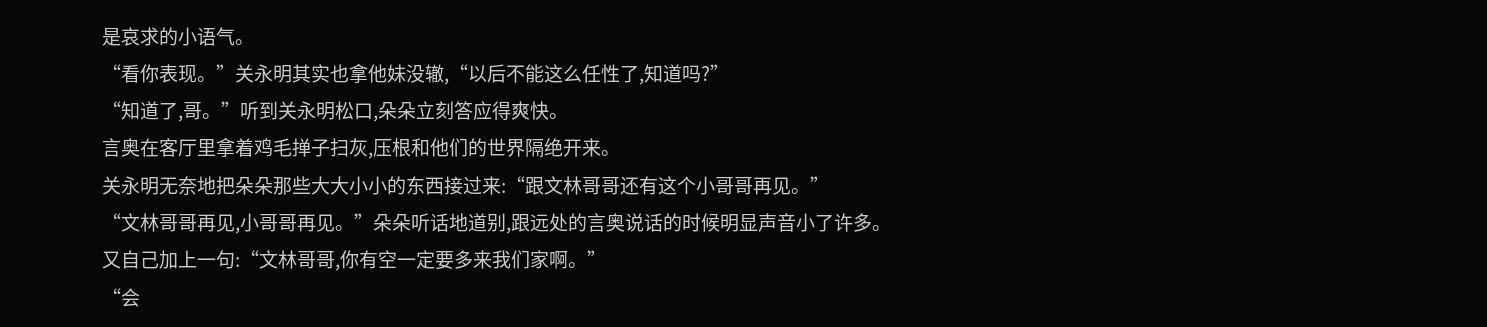是哀求的小语气。
“看你表现。”关永明其实也拿他妹没辙,“以后不能这么任性了,知道吗?”
“知道了,哥。”听到关永明松口,朵朵立刻答应得爽快。
言奥在客厅里拿着鸡毛掸子扫灰,压根和他们的世界隔绝开来。
关永明无奈地把朵朵那些大大小小的东西接过来:“跟文林哥哥还有这个小哥哥再见。”
“文林哥哥再见,小哥哥再见。”朵朵听话地道别,跟远处的言奥说话的时候明显声音小了许多。
又自己加上一句:“文林哥哥,你有空一定要多来我们家啊。”
“会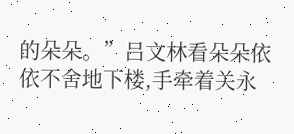的朵朵。”吕文林看朵朵依依不舍地下楼,手牵着关永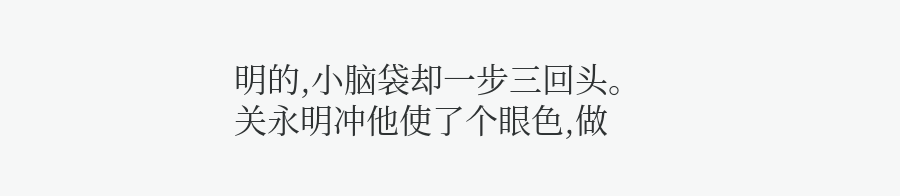明的,小脑袋却一步三回头。
关永明冲他使了个眼色,做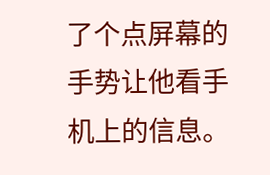了个点屏幕的手势让他看手机上的信息。